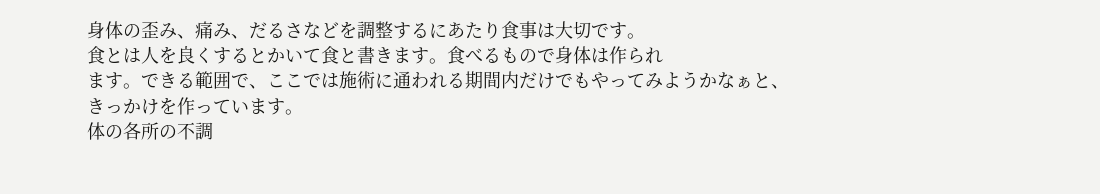身体の歪み、痛み、だるさなどを調整するにあたり食事は大切です。
食とは人を良くするとかいて食と書きます。食べるもので身体は作られ
ます。できる範囲で、ここでは施術に通われる期間内だけでもやってみようかなぁと、きっかけを作っています。
体の各所の不調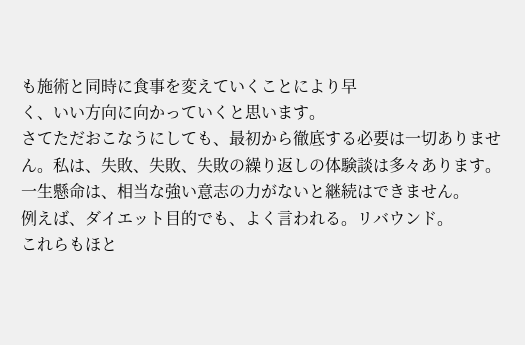も施術と同時に食事を変えていくことにより早
く、いい方向に向かっていくと思います。
さてただおこなうにしても、最初から徹底する必要は一切ありません。私は、失敗、失敗、失敗の繰り返しの体験談は多々あります。
一生懸命は、相当な強い意志の力がないと継続はできません。
例えば、ダイエット目的でも、よく言われる。リバウンド。
これらもほと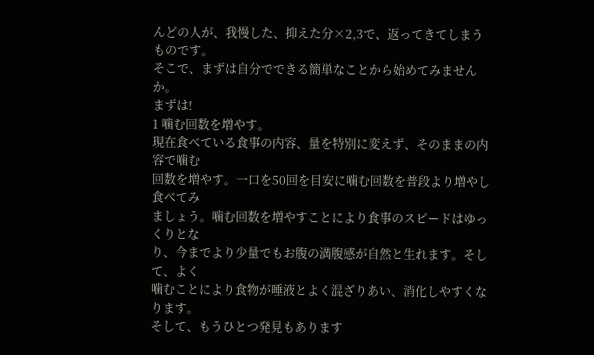んどの人が、我慢した、抑えた分×2,3で、返ってきてしまうものです。
そこで、まずは自分でできる簡単なことから始めてみませんか。
まずは!
1 噛む回数を増やす。
現在食べている食事の内容、量を特別に変えず、そのままの内容で噛む
回数を増やす。一口を50回を目安に噛む回数を普段より増やし食べてみ
ましょう。噛む回数を増やすことにより食事のスピードはゆっくりとな
り、今までより少量でもお腹の満腹感が自然と生れます。そして、よく
噛むことにより食物が唾液とよく混ざりあい、消化しやすくなります。
そして、もうひとつ発見もあります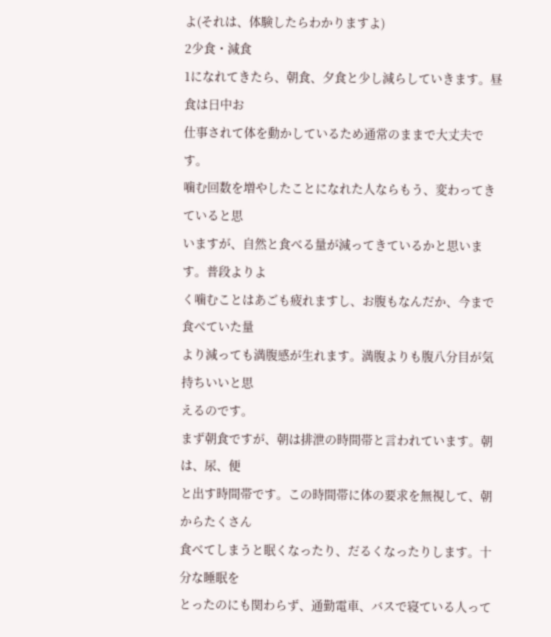よ(それは、体験したらわかりますよ)
2少食・減食
1になれてきたら、朝食、夕食と少し減らしていきます。昼食は日中お
仕事されて体を動かしているため通常のままで大丈夫です。
噛む回数を増やしたことになれた人ならもう、変わってきていると思
いますが、自然と食べる量が減ってきているかと思います。普段よりよ
く噛むことはあごも疲れますし、お腹もなんだか、今まで食べていた量
より減っても満腹感が生れます。満腹よりも腹八分目が気持ちいいと思
えるのです。
まず朝食ですが、朝は排泄の時間帯と言われています。朝は、尿、便
と出す時間帯です。この時間帯に体の要求を無視して、朝からたくさん
食べてしまうと眠くなったり、だるくなったりします。十分な睡眠を
とったのにも関わらず、通勤電車、バスで寝ている人って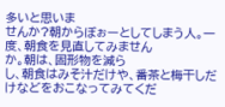多いと思いま
せんか?朝からぼぉーとしてしまう人。一度、朝食を見直してみません
か。朝は、固形物を減ら
し、朝食はみそ汁だけや、番茶と梅干しだけなどをおこなってみてくだ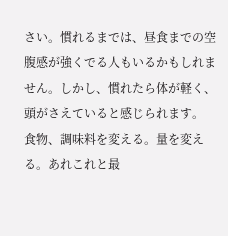さい。慣れるまでは、昼食までの空腹感が強くでる人もいるかもしれま
せん。しかし、慣れたら体が軽く、頭がさえていると感じられます。
食物、調味料を変える。量を変える。あれこれと最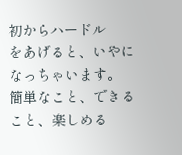初からハードル
をあげると、いやになっちゃいます。
簡単なこと、できること、楽しめる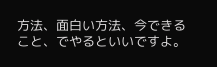方法、面白い方法、今できること、でやるといいですよ。